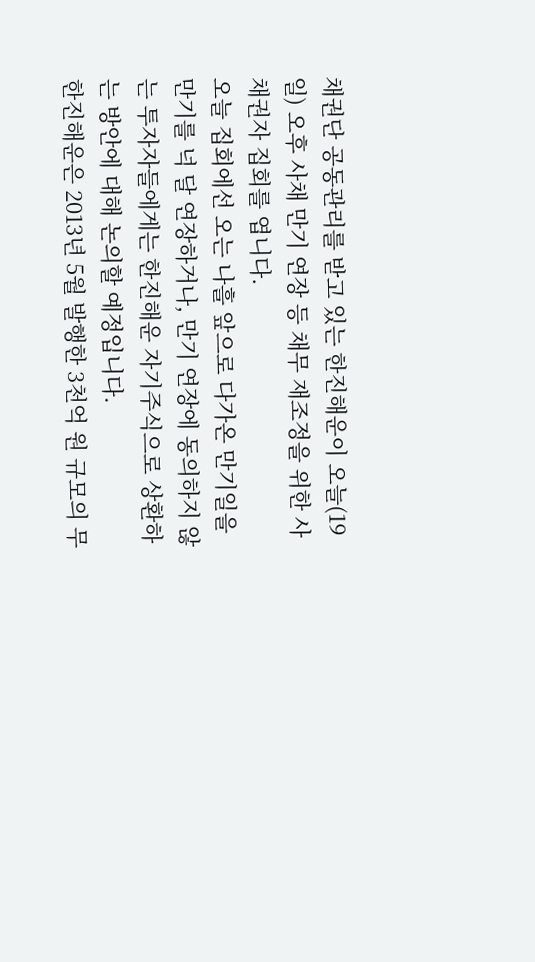채권단 공동관리를 받고 있는 한진해운이 오늘(19일) 오후 사채 만기 연장 등 채무 재조정을 위한 사채권자 집회를 엽니다.
오늘 집회에선 오는 나흘 앞으로 다가온 만기일을 만기를 넉 달 연장하거나, 만기 연장에 동의하지 않는 투자자들에게는 한진해운 자기주식으로 상환하는 방안에 대해 논의할 예정입니다.
한진해운은 2013년 5월 발행한 3천억 원 규모의 무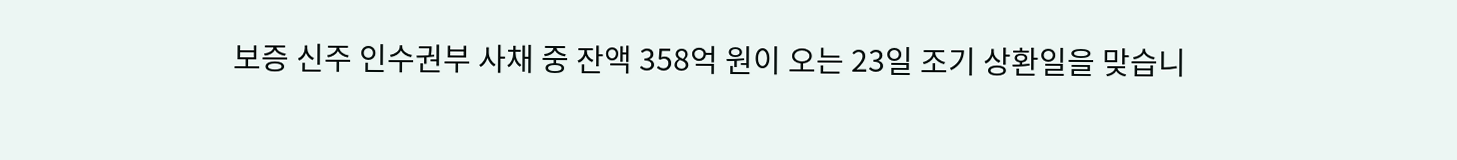보증 신주 인수권부 사채 중 잔액 358억 원이 오는 23일 조기 상환일을 맞습니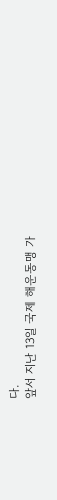다.
앞서 지난 13일 국제 해운동맹 가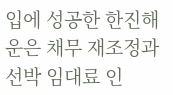입에 성공한 한진해운은 채무 재조정과 선박 임대료 인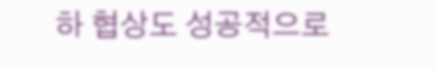하 협상도 성공적으로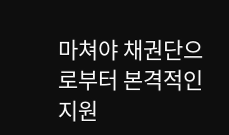마쳐야 채권단으로부터 본격적인 지원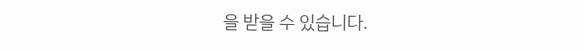을 받을 수 있습니다.